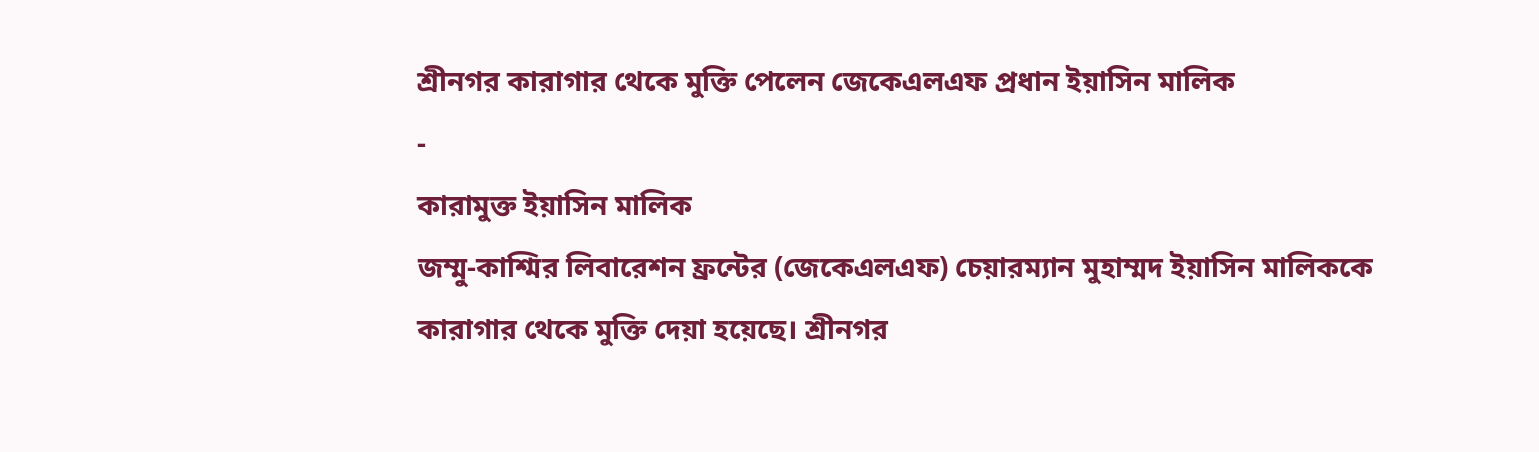শ্রীনগর কারাগার থেকে মুক্তি পেলেন জেকেএলএফ প্রধান ইয়াসিন মালিক
-
কারামুক্ত ইয়াসিন মালিক
জম্মু-কাশ্মির লিবারেশন ফ্রন্টের (জেকেএলএফ) চেয়ারম্যান মুহাম্মদ ইয়াসিন মালিককে কারাগার থেকে মুক্তি দেয়া হয়েছে। শ্রীনগর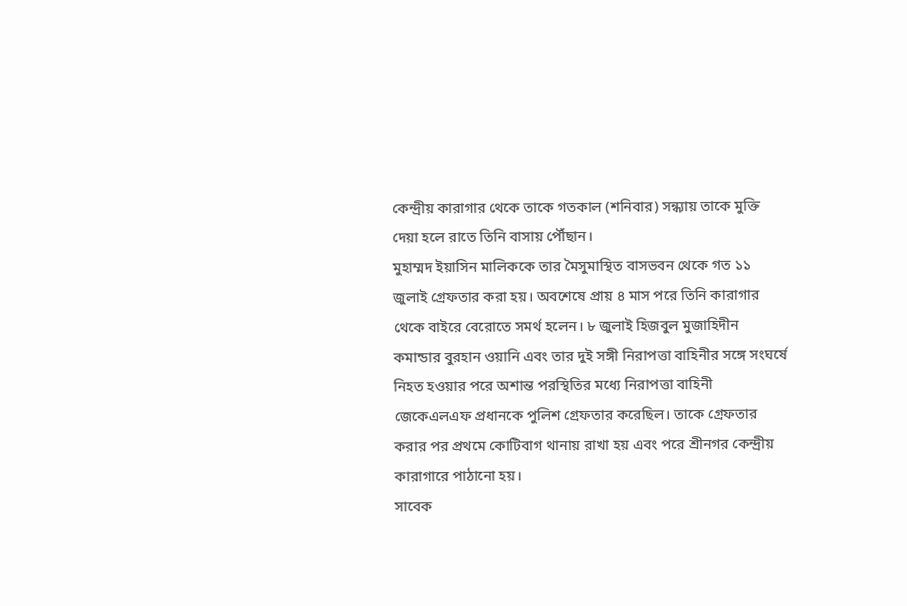কেন্দ্রীয় কারাগার থেকে তাকে গতকাল (শনিবার) সন্ধ্যায় তাকে মুক্তি দেয়া হলে রাতে তিনি বাসায় পৌঁছান।
মুহাম্মদ ইয়াসিন মালিককে তার মৈসুমাস্থিত বাসভবন থেকে গত ১১ জুলাই গ্রেফতার করা হয়। অবশেষে প্রায় ৪ মাস পরে তিনি কারাগার থেকে বাইরে বেরোতে সমর্থ হলেন। ৮ জুলাই হিজবুল মুজাহিদীন কমান্ডার বুরহান ওয়ানি এবং তার দুই সঙ্গী নিরাপত্তা বাহিনীর সঙ্গে সংঘর্ষে নিহত হওয়ার পরে অশান্ত পরস্থিতির মধ্যে নিরাপত্তা বাহিনী জেকেএলএফ প্রধানকে পুলিশ গ্রেফতার করেছিল। তাকে গ্রেফতার করার পর প্রথমে কোটিবাগ থানায় রাখা হয় এবং পরে শ্রীনগর কেন্দ্রীয় কারাগারে পাঠানো হয়।
সাবেক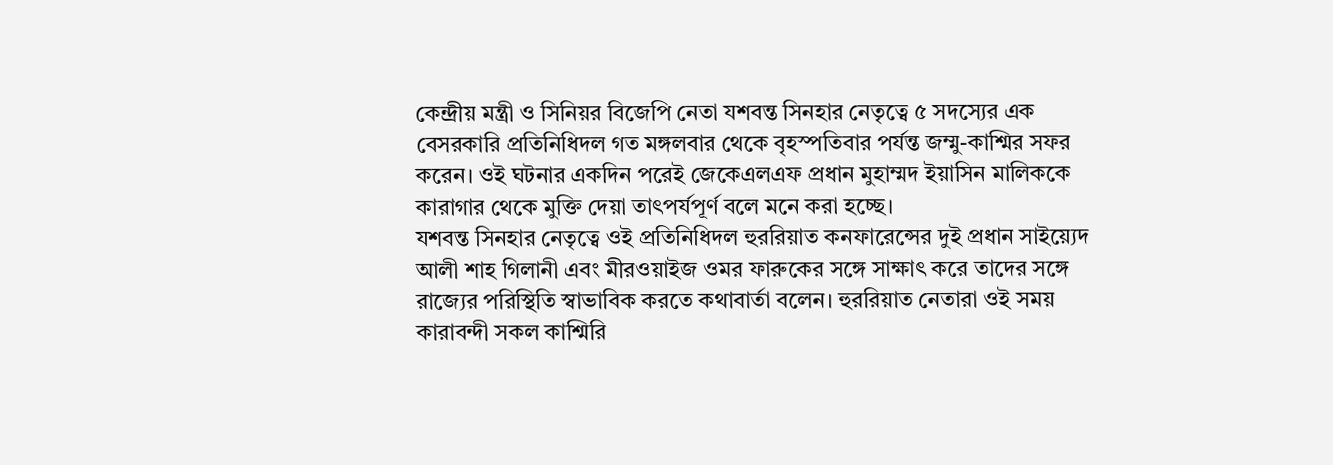কেন্দ্রীয় মন্ত্রী ও সিনিয়র বিজেপি নেতা যশবন্ত সিনহার নেতৃত্বে ৫ সদস্যের এক বেসরকারি প্রতিনিধিদল গত মঙ্গলবার থেকে বৃহস্পতিবার পর্যন্ত জম্মু-কাশ্মির সফর করেন। ওই ঘটনার একদিন পরেই জেকেএলএফ প্রধান মুহাম্মদ ইয়াসিন মালিককে কারাগার থেকে মুক্তি দেয়া তাৎপর্যপূর্ণ বলে মনে করা হচ্ছে।
যশবন্ত সিনহার নেতৃত্বে ওই প্রতিনিধিদল হুররিয়াত কনফারেন্সের দুই প্রধান সাইয়্যেদ আলী শাহ গিলানী এবং মীরওয়াইজ ওমর ফারুকের সঙ্গে সাক্ষাৎ করে তাদের সঙ্গে রাজ্যের পরিস্থিতি স্বাভাবিক করতে কথাবার্তা বলেন। হুররিয়াত নেতারা ওই সময় কারাবন্দী সকল কাশ্মিরি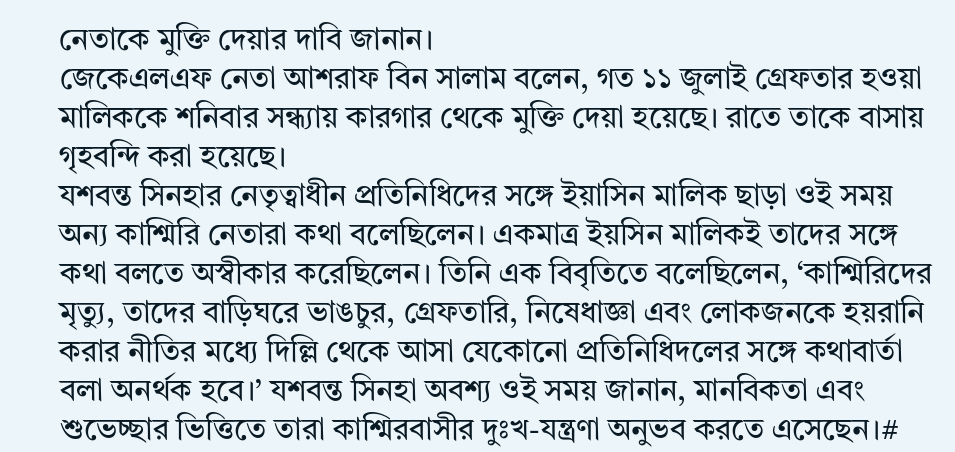নেতাকে মুক্তি দেয়ার দাবি জানান।
জেকেএলএফ নেতা আশরাফ বিন সালাম বলেন, গত ১১ জুলাই গ্রেফতার হওয়া মালিককে শনিবার সন্ধ্যায় কারগার থেকে মুক্তি দেয়া হয়েছে। রাতে তাকে বাসায় গৃহবন্দি করা হয়েছে।
যশবন্ত সিনহার নেতৃত্বাধীন প্রতিনিধিদের সঙ্গে ইয়াসিন মালিক ছাড়া ওই সময় অন্য কাশ্মিরি নেতারা কথা বলেছিলেন। একমাত্র ইয়সিন মালিকই তাদের সঙ্গে কথা বলতে অস্বীকার করেছিলেন। তিনি এক বিবৃতিতে বলেছিলেন, ‘কাশ্মিরিদের মৃত্যু, তাদের বাড়িঘরে ভাঙচুর, গ্রেফতারি, নিষেধাজ্ঞা এবং লোকজনকে হয়রানি করার নীতির মধ্যে দিল্লি থেকে আসা যেকোনো প্রতিনিধিদলের সঙ্গে কথাবার্তা বলা অনর্থক হবে।’ যশবন্ত সিনহা অবশ্য ওই সময় জানান, মানবিকতা এবং শুভেচ্ছার ভিত্তিতে তারা কাশ্মিরবাসীর দুঃখ-যন্ত্রণা অনুভব করতে এসেছেন।#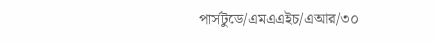পার্সটুডে/এমএএইচ/এআর/৩০